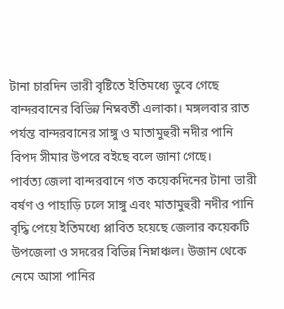টানা চারদিন ভারী বৃষ্টিতে ইতিমধ্যে ডুবে গেছে বান্দরবানের বিভিন্ন নিম্নবর্তী এলাকা। মঙ্গলবার রাত পর্যন্ত বান্দরবানের সাঙ্গু ও মাতামুহুরী নদীর পানি বিপদ সীমার উপরে বইছে বলে জানা গেছে।
পার্বত্য জেলা বান্দরবানে গত কয়েকদিনের টানা ভারী বর্ষণ ও পাহাড়ি ঢলে সাঙ্গু এবং মাতামুহুরী নদীর পানি বৃদ্ধি পেয়ে ইতিমধ্যে প্লাবিত হয়েছে জেলার কয়েকটি উপজেলা ও সদরের বিভিন্ন নিম্নাঞ্চল। উজান থেকে নেমে আসা পানির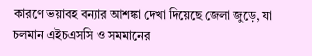কারণে ভয়াবহ বন্যার আশঙ্কা দেখা দিয়েছে জেলা জুড়ে, যা চলমান এইচএসসি ও সমমানের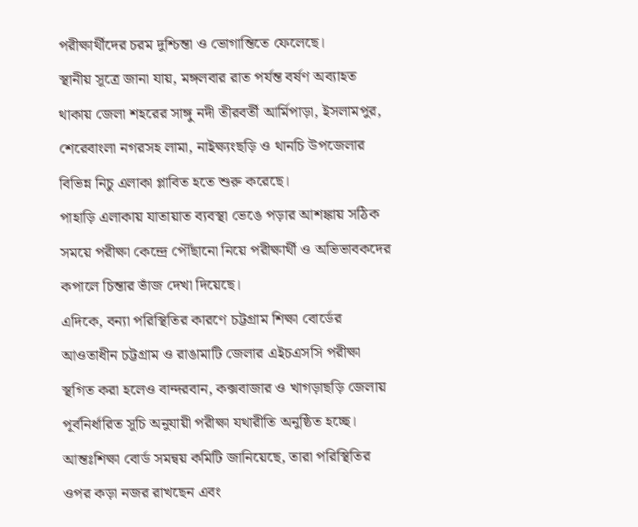পরীক্ষার্থীদের চরম দুশ্চিন্তা ও ভোগান্তিতে ফেলেছে।
স্থানীয় সূত্রে জানা যায়, মঙ্গলবার রাত পর্যন্ত বর্ষণ অব্যাহত থাকায় জেলা শহরের সাঙ্গু নদী তীরবর্তী আর্মিপাড়া, ইসলামপুর, শেরেবাংলা নগরসহ লামা, নাইক্ষ্যংছড়ি ও থানচি উপজেলার বিভিন্ন নিচু এলাকা প্লাবিত হতে শুরু করেছে।
পাহাড়ি এলাকায় যাতায়াত ব্যবস্থা ভেঙে পড়ার আশঙ্কায় সঠিক সময়ে পরীক্ষা কেন্দ্রে পৌঁছানো নিয়ে পরীক্ষার্থী ও অভিভাবকদের কপালে চিন্তার ভাঁজ দেখা দিয়েছে।
এদিকে, বন্যা পরিস্থিতির কারণে চট্টগ্রাম শিক্ষা বোর্ডের আওতাধীন চট্টগ্রাম ও রাঙামাটি জেলার এইচএসসি পরীক্ষা স্থগিত করা হলেও বান্দরবান, কক্সবাজার ও খাগড়াছড়ি জেলায় পূর্বনির্ধারিত সূচি অনুযায়ী পরীক্ষা যথারীতি অনুষ্ঠিত হচ্ছে।
আন্তঃশিক্ষা বোর্ড সমন্বয় কমিটি জানিয়েছে, তারা পরিস্থিতির ওপর কড়া নজর রাখছেন এবং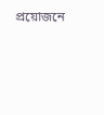প্রয়োজনে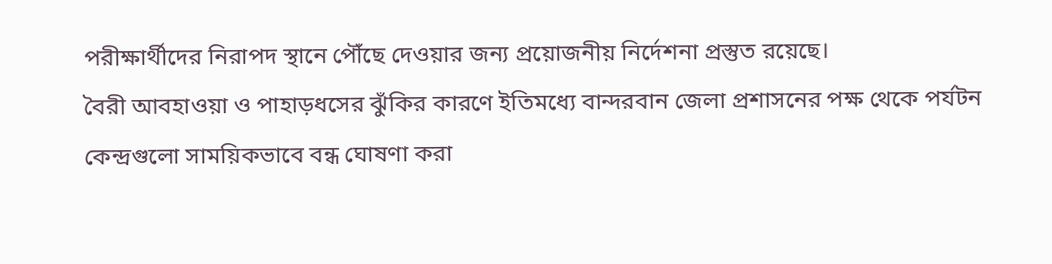পরীক্ষার্থীদের নিরাপদ স্থানে পৌঁছে দেওয়ার জন্য প্রয়োজনীয় নির্দেশনা প্রস্তুত রয়েছে।
বৈরী আবহাওয়া ও পাহাড়ধসের ঝুঁকির কারণে ইতিমধ্যে বান্দরবান জেলা প্রশাসনের পক্ষ থেকে পর্যটন কেন্দ্রগুলো সাময়িকভাবে বন্ধ ঘোষণা করা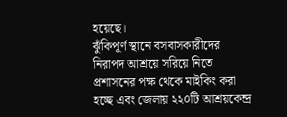হয়েছে।
ঝুঁকিপূর্ণ স্থানে বসবাসকারীদের নিরাপদ আশ্রয়ে সরিয়ে নিতে প্রশাসনের পক্ষ থেকে মাইকিং করা হচ্ছে এবং জেলায় ২২০টি আশ্রয়কেন্দ্র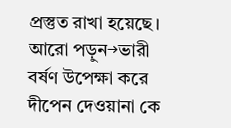প্রস্তুত রাখা হয়েছে।
আরো পড়ুন→ভারী বর্ষণ উপেক্ষা করে দীপেন দেওয়ানা কে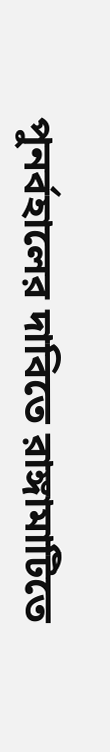পুনর্বহালের দাবিতে রাঙ্গামাটিতে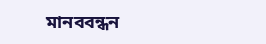মানববন্ধন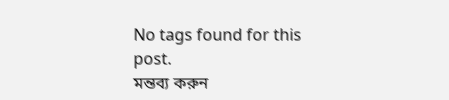No tags found for this post.
মন্তব্য করুন